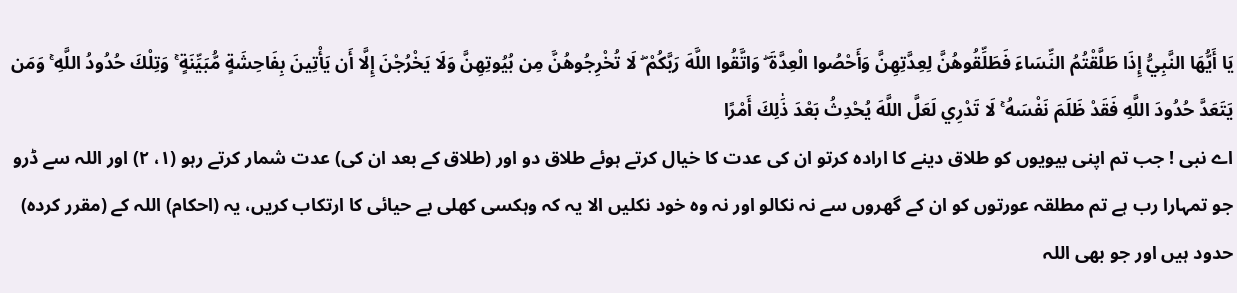يَا أَيُّهَا النَّبِيُّ إِذَا طَلَّقْتُمُ النِّسَاءَ فَطَلِّقُوهُنَّ لِعِدَّتِهِنَّ وَأَحْصُوا الْعِدَّةَ ۖ وَاتَّقُوا اللَّهَ رَبَّكُمْ ۖ لَا تُخْرِجُوهُنَّ مِن بُيُوتِهِنَّ وَلَا يَخْرُجْنَ إِلَّا أَن يَأْتِينَ بِفَاحِشَةٍ مُّبَيِّنَةٍ ۚ وَتِلْكَ حُدُودُ اللَّهِ ۚ وَمَن يَتَعَدَّ حُدُودَ اللَّهِ فَقَدْ ظَلَمَ نَفْسَهُ ۚ لَا تَدْرِي لَعَلَّ اللَّهَ يُحْدِثُ بَعْدَ ذَٰلِكَ أَمْرًا
اے نبی ! جب تم اپنی بیویوں کو طلاق دینے کا ارادہ کرتو ان کی عدت کا خیال کرتے ہوئے طلاق دو اور (طلاق کے بعد ان کی) عدت شمار کرتے رہو (١، ٢) اور اللہ سے ڈرو جو تمہارا رب ہے تم مطلقہ عورتوں کو ان کے گھروں سے نہ نکالو اور نہ وہ خود نکلیں الا یہ کہ وہکسی کھلی بے حیائی کا ارتکاب کریں، یہ (احکام) اللہ کے (مقرر کردہ) حدود ہیں اور جو بھی اللہ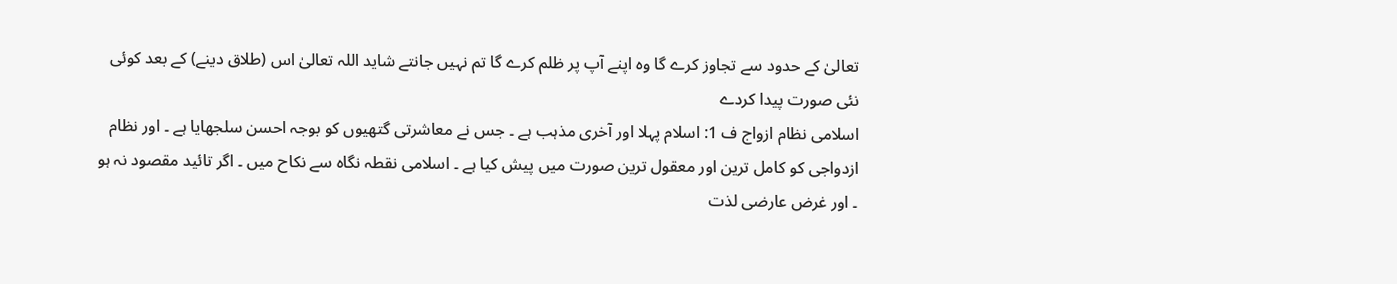تعالیٰ کے حدود سے تجاوز کرے گا وہ اپنے آپ پر ظلم کرے گا تم نہیں جانتے شاید اللہ تعالیٰ اس (طلاق دینے) کے بعد کوئی نئی صورت پیدا کردے
اسلامی نظام ازواج ف 1: اسلام پہلا اور آخری مذہب ہے ۔ جس نے معاشرتی گتھیوں کو بوجہ احسن سلجھایا ہے ۔ اور نظام ازدواجی کو کامل ترین اور معقول ترین صورت میں پیش کیا ہے ۔ اسلامی نقطہ نگاہ سے نکاح میں ۔ اگر تائید مقصود نہ ہو ۔ اور غرض عارضی لذت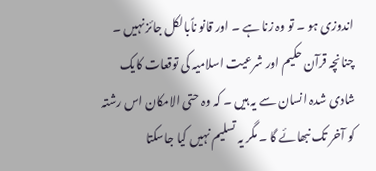اندوزی ہو ۔ تو وہ زنا ہے ۔ اور قانو ناًبالکل جائز نہیں ۔ چنانچہ قرآن حکیم اور شرعیت اسلامیہ کی توقعات کایک شادی شدہ انسان سے یہ ہیں ۔ کہ وہ حتی الامکان اس رشتہ کو آخر تک نبھائے گا ۔ مگر یہ تسلیم نہیں کیا جاسکتا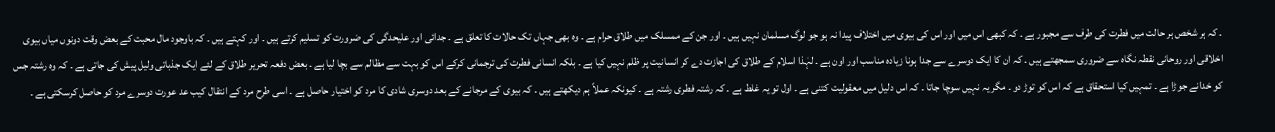۔ کہ ہر شخص ہر حالت میں فطرت کی طرف سے مجبور ہے ۔ کہ کبھی اس میں اور اس کی بیوی میں اختلاف پیدا نہ ہو جو لوگ مسلمان نہیں ہیں ۔ اور جن کے ممسلک میں طلاق حرام ہے ۔ وہ بھی جہاں تک حالات کا تعلق ہے ۔ جدائی اور علیحدگی کی ضرورت کو تسلیم کرتے ہیں ۔ اور کہتے ہیں ۔ کہ باوجود مال محبت کے بعض وقت دونوں میاں بیوی اخلاقی اور روحانی نقطہ نگاہ سے ضروری سمجھتے ہیں ۔ کہ ان کا ایک دوسرے سے جدا ہونا زیادہ مناسب اور اون ہے ۔ لہٰذا اسلام کے طلاق کی اجازت دے کر انسانیت پر ظلم نہیں کیا ہے ۔ بلکہ انسانی فطرت کی ترجمانی کرکے اس کو بہت سے مظالم سے بچا لیا ہے ۔ بعض دفعہ تحریر طلاق کے لئے ایک جذباتی ولیل پیش کی جاتی ہے ۔ کہ وہ رشتہ جس کو خدانے جوڑا ہے ۔ تمہیں کیا استحقاق ہے کہ اس کو توڑ دو ۔ مگر یہ نہیں سوچا جاتا ۔ کہ اس دلیل میں معقولیت کتنی ہے ۔ اول تو یہ غلط ہے ۔ کہ رشتہ فطری رشتہ ہے ۔ کیونکہ عملاً ہم دیکھتے ہیں ۔ کہ بیوی کے مرجانے کے بعد دوسری شادی کا مرد کو اختیار حاصل ہے ۔ اسی طرح مرد کے انتقال کیب عد عورت دوسرے مرد کو حاصل کرسکتی ہے ۔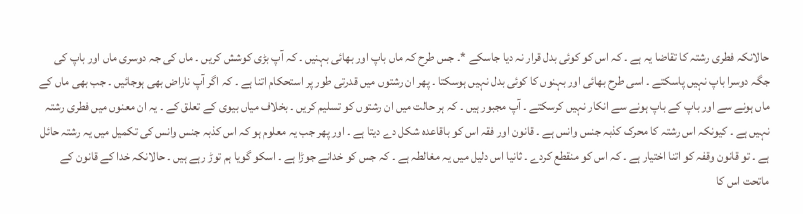حالانکہ فطری رشتہ کا تقاضا یہ ہے ۔ کہ اس کو کوئی بدل قرار نہ دیا جاسکے *۔ جس طرح کہ ماں باپ اور بھائی بہنیں ۔ کہ آپ بڑی کوشش کریں ۔ ماں کی جہ دوسری ماں اور باپ کی جگہ دوسرا باپ نہیں پاسکتے ۔ اسی طرح بھائی اور بہنوں کا کوئی بدل نہیں ہوسکتا ۔ پھر ان رشتوں میں قدرتی طور پر استحکام اتنا ہے ۔ کہ اگر آپ ناراض بھی ہوجائیں ۔ جب بھی ماں کے ماں ہونے سے اور باپ کے باپ ہونے سے انکار نہیں کرسکتے ۔ آپ مجبور ہیں ۔ کہ ہر حالت میں ان رشتوں کو تسلیم کریں ۔ بخلاف میاں بیوی کے تعلق کے ۔ یہ ان معنوں میں فطری رشتہ نہیں ہے ۔ کیونکہ اس رشتہ کا محرک کذبہ جنس وانس ہے ۔ قانون اور فقہ اس کو باقاعدہ شکل دے دیتا ہے ۔ اور پھر جب یہ معلوم ہو کہ اس کذبہ جنس وانس کی تکمیل میں یہ رشتہ حائل ہے ۔ تو قانون وقفہ کو اتنا اختیار ہے ۔ کہ اس کو منقطع کردے ۔ ثانیا اس دلیل میں یہ مغالطہ ہے ۔ کہ جس کو خدانے جوڑا ہے ۔ اسکو گویا ہم توڑ رہے ہیں ۔ حالانکہ خدا کے قانون کے ماتحت اس کا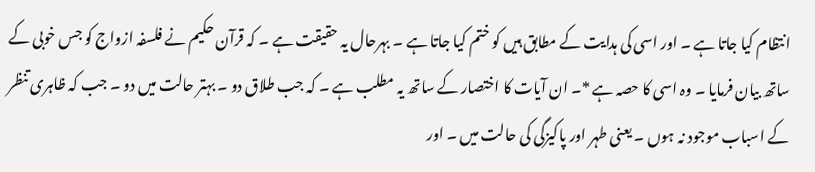انتظام کیا جاتا ہے ۔ اور اسی کی ہدایت کے مطابق ہیں کو ختم کیا جاتا ہے ۔ بہرحال یہ حقیقت ہے ۔ کہ قرآن حکیم نے فلسفہ ازواج کو جس خوبی کے ساتھ بیان فرمایا ۔ وہ اسی کا حصہ ہے *۔ ان آیات کا اختصار کے ساتھ یہ مطلب ہے ۔ کہ جب طلاق دو ۔ بہتر حالت میں دو ۔ جب کہ ظاہری تنظر کے اسباب موجود نہ ہوں ۔ یعنی طہر اور پاکیزگی کی حالت میں ۔ اور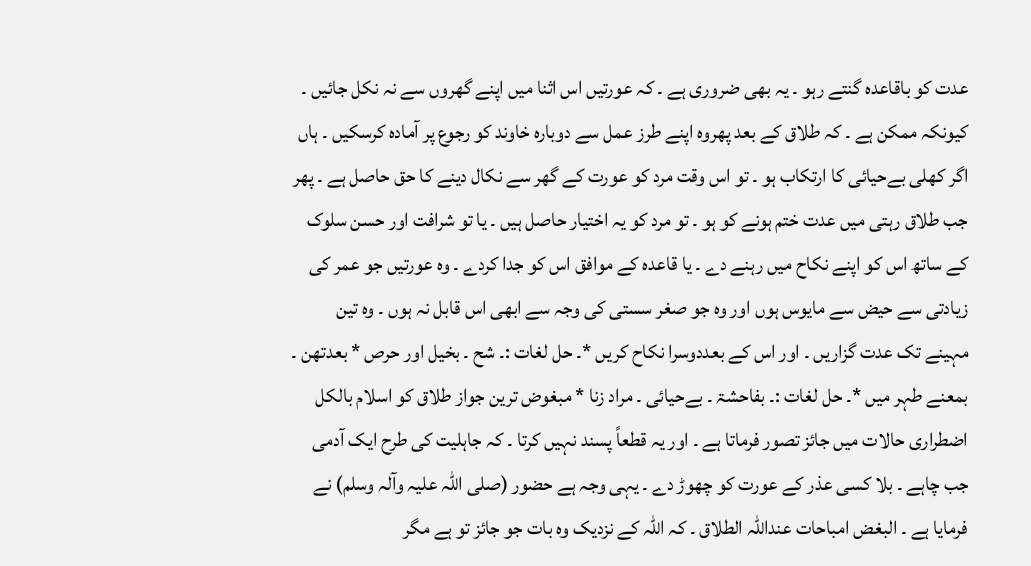عدت کو باقاعدہ گنتے رہو ۔ یہ بھی ضروری ہے ۔ کہ عورتیں اس اثنا میں اپنے گھروں سے نہ نکل جائیں ۔ کیونکہ ممکن ہے ۔ کہ طلاق کے بعد پھروہ اپنے طرز عمل سے دوبارہ خاوند کو رجوع پر آمادہ کرسکیں ۔ ہاں اگر کھلی بےحیائی کا ارتکاب ہو ۔ تو اس وقت مرد کو عورت کے گھر سے نکال دینے کا حق حاصل ہے ۔ پھر جب طلاق رہتی میں عدت ختم ہونے کو ہو ۔ تو مرد کو یہ اختیار حاصل ہیں ۔ یا تو شرافت اور حسن سلوک کے ساتھ اس کو اپنے نکاح میں رہنے دے ۔ یا قاعدہ کے موافق اس کو جدا کردے ۔ وہ عورتیں جو عمر کی زیادتی سے حیض سے مایوس ہوں اور وہ جو صغر سستی کی وجہ سے ابھی اس قابل نہ ہوں ۔ وہ تین مہینے تک عدت گزاریں ۔ اور اس کے بعددوسرا نکاح کریں *۔ حل لغات :۔ شح ۔ بخیل اور حرص * بعدتھن ۔ بمعنے طہر میں *۔ حل لغات :۔ بفاحشۃ ۔ بےحیائی ۔ مراد زنا * مبغوض ترین جواز طلاق کو اسلام بالکل اضطراری حالات میں جائز تصور فرماتا ہے ۔ اور یہ قطعاً پسند نہیں کرتا ۔ کہ جاہلیت کی طرح ایک آدمی جب چاہے ۔ بلا کسی عذر کے عورت کو چھوڑ دے ۔ یہی وجہ ہے حضور (صلی اللہ علیہ وآلہ وسلم) نے فرمایا ہے ۔ البغض امباحات عنداللہ الطلاق ۔ کہ اللہ کے نزدیک وہ بات جو جائز تو ہے مگر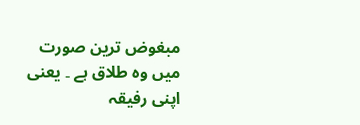مبغوض ترین صورت میں وہ طلاق ہے ۔ یعنی اپنی رفیقہ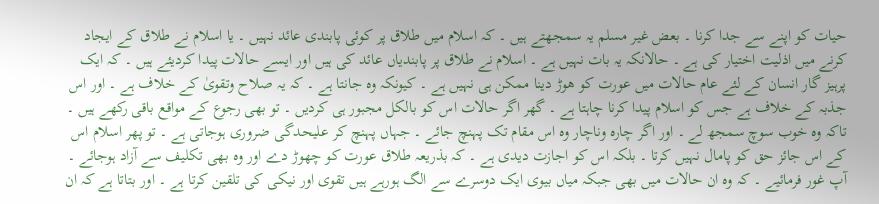حیات کو اپنے سے جدا کرنا ۔ بعض غیر مسلم یہ سمجھتے ہیں ۔ کہ اسلام میں طلاق پر کوئی پابندی عائد نہیں ۔ یا اسلام نے طلاق کے ایجاد کرنے میں اذلیت اختیار کی ہے ۔ حالانکہ یہ بات نہیں ہے ۔ اسلام نے طلاق پر پابندیاں عائد کی ہیں اور ایسے حالات پیدا کردیئے ہیں ۔ کہ ایک پرہیز گار انسان کے لئے عام حالات میں عورت کو ھوڑ دینا ممکن ہی نہیں ہے ۔ کیونکہ وہ جانتا ہے ۔ کہ یہ صلاح وتقویٰ کے خلاف ہے ۔ اور اس جذبہ کے خلاف ہے جس کو اسلام پیدا کرنا چاہتا ہے ۔ گھر اگر حالات اس کو بالکل مجبور ہی کردیں ۔ تو بھی رجوع کے مواقع باقی رکھے ہیں ۔ تاکہ وہ خوب سوچ سمجھ لے ۔ اور اگر چارہ وناچار وہ اس مقام تک پہنچ جائے ۔ جہاں پہنچ کر علیحدگی ضروری ہوجاتی ہے ۔ تو پھر اسلام اس کے اس جائز حق کو پامال نہیں کرتا ۔ بلکہ اس کو اجازت دیدی ہے ۔ کہ بذریعہ طلاق عورت کو چھوڑ دے اور وہ بھی تکلیف سے آزاد ہوجائے ۔ آپ غور فرمائیے ۔ کہ وہ ان حالات میں بھی جبکہ میاں بیوی ایک دوسرے سے الگ ہورہے ہیں تقوی اور نیکی کی تلقین کرتا ہے ۔ اور بتاتا ہے کہ ان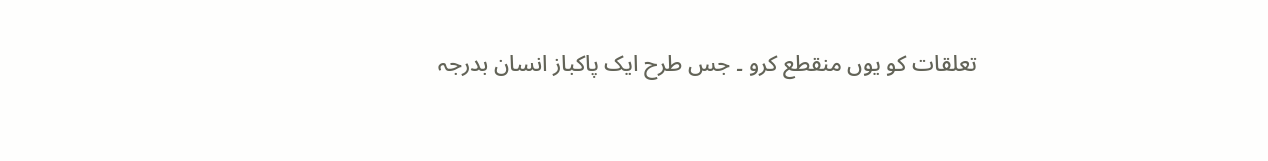تعلقات کو یوں منقطع کرو ۔ جس طرح ایک پاکباز انسان بدرجہ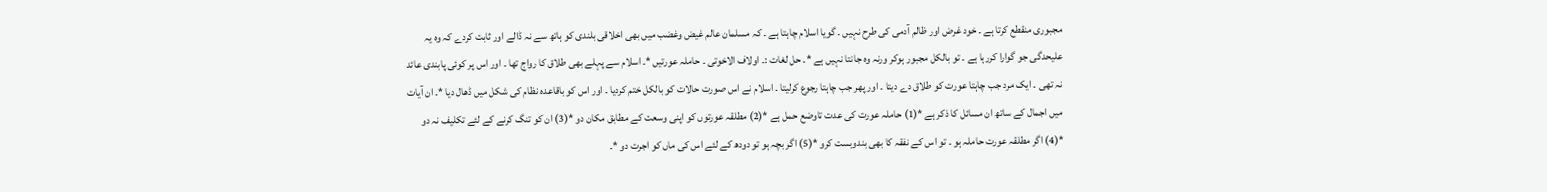مجبوری منقطع کرتا ہے ۔ خود غرض اور ظالم آدمی کی طرح نہیں ۔ گویا اسلام چاہتا ہے ۔ کہ مسلمان عالم غیض وغضب میں بھی اخلاقی بلندی کو ہاتھ سے نہ ڈالے اور ثابت کردے کہ وہ یہ علیحدگی جو گوارا کررہا ہے ۔ تو بالکل مجبور ہوکر ورنہ وہ جانتا نہیں ہے *۔ حل لغات :۔ اولاف الاخوتی ۔ حاملہ عورتیں *۔ اسلام سے پہلے بھی طلاق کا رواج تھا ۔ اور اس پر کوئی پابندی عائد نہ تھی ۔ ایک مرد جب چاہتا عورت کو طلاق دے دیتا ۔ اور پھر جب چاہتا رجوع کرلیتا ۔ اسلام نے اس صورت حالات کو بالکل ختم کردیا ۔ اور اس کو باقاعدہ نظام کی شکل میں ڈھال دیا *۔ ان آیات میں اجمال کے ساتھ ان مسائل کا ذکر ہے *(1) حاملہ عورت کی عدت تاوضع حمل ہے *(2) مطلقہ عورتوں کو اپنی وسعت کے مطابق مکان دو *(3) ان کو تنگ کرنے کے لئے تکلیف نہ دو *(4) اگر مطلقہ عورت حاملہ ہو ۔ تو اس کے نفقہ کا بھی بندوبست کرو *(5) اگر بچہ ہو تو دودھ کے لئے اس کی ماں کو اجرت دو *۔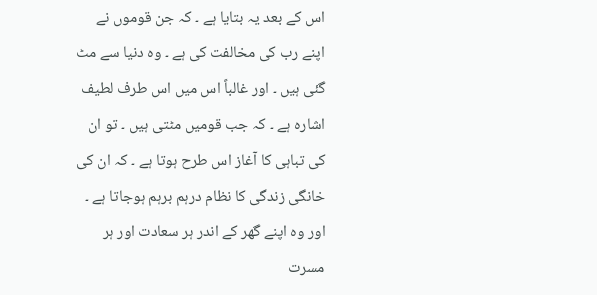اس کے بعد یہ بتایا ہے ۔ کہ جن قوموں نے اپنے رب کی مخالفت کی ہے ۔ وہ دنیا سے مٹ گئی ہیں ۔ اور غالباً اس میں اس طرف لطیف اشارہ ہے ۔ کہ جب قومیں مٹتی ہیں ۔ تو ان کی تباہی کا آغاز اس طرح ہوتا ہے ۔ کہ ان کی خانگی زندگی کا نظام درہم برہم ہوجاتا ہے ۔ اور وہ اپنے گھر کے اندر ہر سعادت اور ہر مسرت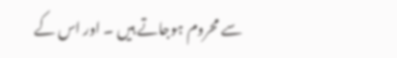سے محروم ہوجاتے ہیں ۔ اور اس کے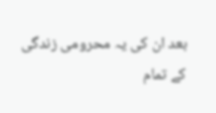بعد ان کی یہ محرومی زندگی کے تمام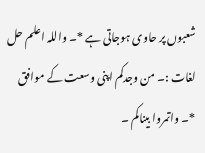شعبوں پر حاوی ہوجاتی ہے *۔ واللہ اعلم حل لغات :۔ من وجدکم اپنی وسعت کے موافق *۔ واتمروا بیناکم ۔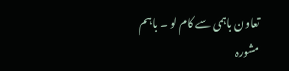تعاون باہمی سے کام لو ۔ باہم مشورہ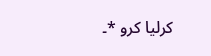کرلیا کرو *۔